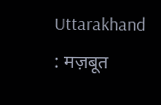Uttarakhand : मज़बूत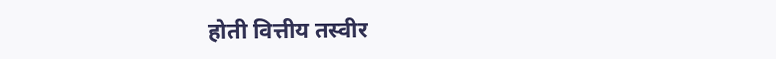होती वित्तीय तस्वीर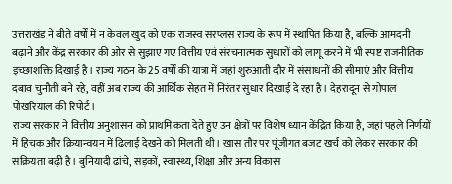उत्तराखंड ने बीते वर्षों में न केवल खुद को एक राजस्व सरप्लस राज्य के रूप में स्थापित किया है, बल्कि आमदनी बढ़ाने और केंद्र सरकार की ओर से सुझाए गए वित्तीय एवं संरचनात्मक सुधारों को लागू करने में भी स्पष्ट राजनीतिक इच्छाशक्ति दिखाई है। राज्य गठन के 25 वर्षों की यात्रा में जहां शुरुआती दौर में संसाधनों की सीमाएं और वित्तीय दबाव चुनौती बने रहे, वहीं अब राज्य की आर्थिक सेहत में निरंतर सुधार दिखाई दे रहा है। देहरादून से गोपाल पोखरियाल की रिपोर्ट।
राज्य सरकार ने वित्तीय अनुशासन को प्राथमिकता देते हुए उन क्षेत्रों पर विशेष ध्यान केंद्रित किया है, जहां पहले निर्णयों में हिचक और क्रियान्वयन में ढिलाई देखने को मिलती थी। खास तौर पर पूंजीगत बजट खर्च को लेकर सरकार की सक्रियता बढ़ी है। बुनियादी ढांचे, सड़कों, स्वास्थ्य, शिक्षा और अन्य विकास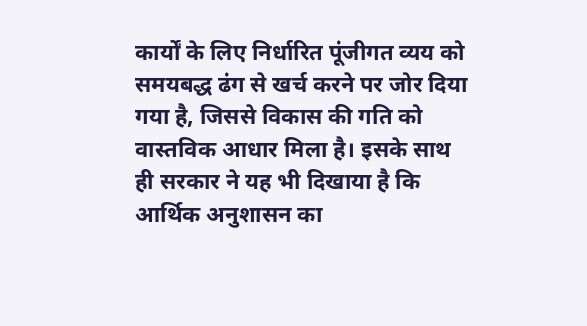कार्यों के लिए निर्धारित पूंजीगत व्यय को समयबद्ध ढंग से खर्च करने पर जोर दिया गया है, जिससे विकास की गति को वास्तविक आधार मिला है। इसके साथ ही सरकार ने यह भी दिखाया है कि आर्थिक अनुशासन का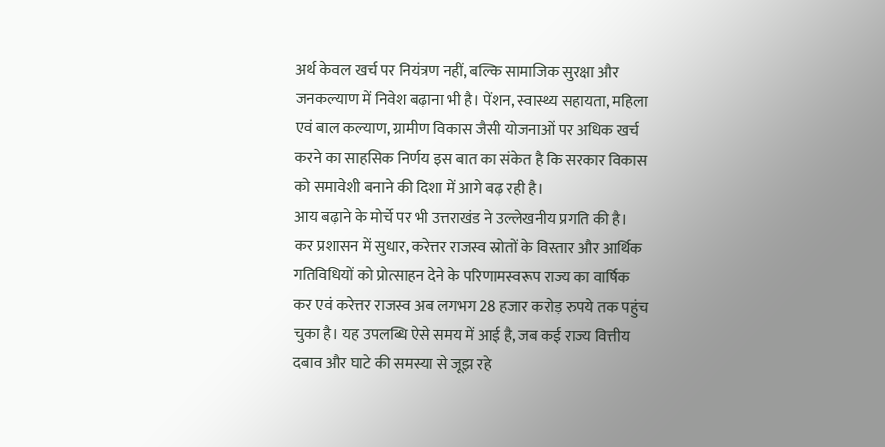अर्थ केवल खर्च पर नियंत्रण नहीं, बल्कि सामाजिक सुरक्षा और जनकल्याण में निवेश बढ़ाना भी है। पेंशन, स्वास्थ्य सहायता, महिला एवं बाल कल्याण, ग्रामीण विकास जैसी योजनाओं पर अधिक खर्च करने का साहसिक निर्णय इस बात का संकेत है कि सरकार विकास को समावेशी बनाने की दिशा में आगे बढ़ रही है।
आय बढ़ाने के मोर्चे पर भी उत्तराखंड ने उल्लेखनीय प्रगति की है। कर प्रशासन में सुधार, करेत्तर राजस्व स्रोतों के विस्तार और आर्थिक गतिविधियों को प्रोत्साहन देने के परिणामस्वरूप राज्य का वार्षिक कर एवं करेत्तर राजस्व अब लगभग 28 हजार करोड़ रुपये तक पहुंच चुका है। यह उपलब्धि ऐसे समय में आई है, जब कई राज्य वित्तीय दबाव और घाटे की समस्या से जूझ रहे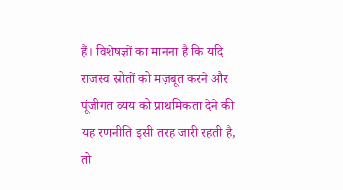हैं। विशेषज्ञों का मानना है कि यदि राजस्व स्रोतों को मज़बूत करने और पूंजीगत व्यय को प्राथमिकता देने की यह रणनीति इसी तरह जारी रहती है, तो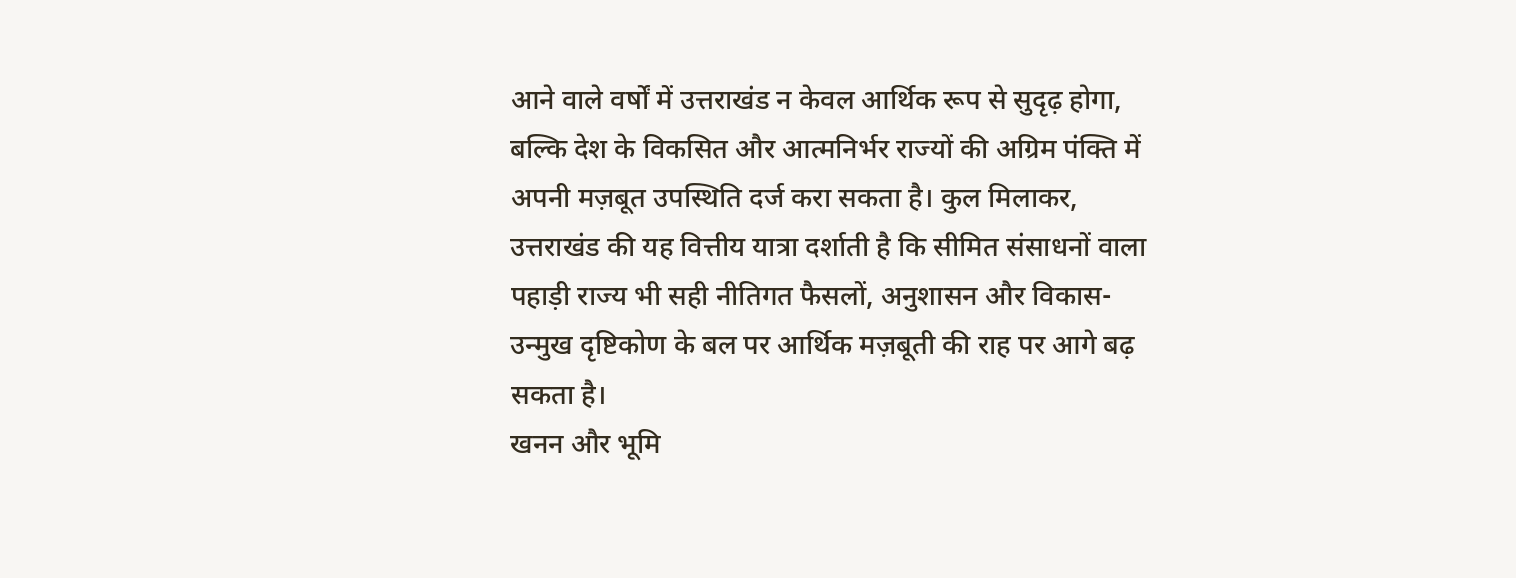आने वाले वर्षों में उत्तराखंड न केवल आर्थिक रूप से सुदृढ़ होगा, बल्कि देश के विकसित और आत्मनिर्भर राज्यों की अग्रिम पंक्ति में अपनी मज़बूत उपस्थिति दर्ज करा सकता है। कुल मिलाकर, उत्तराखंड की यह वित्तीय यात्रा दर्शाती है कि सीमित संसाधनों वाला पहाड़ी राज्य भी सही नीतिगत फैसलों, अनुशासन और विकास-उन्मुख दृष्टिकोण के बल पर आर्थिक मज़बूती की राह पर आगे बढ़ सकता है।
खनन और भूमि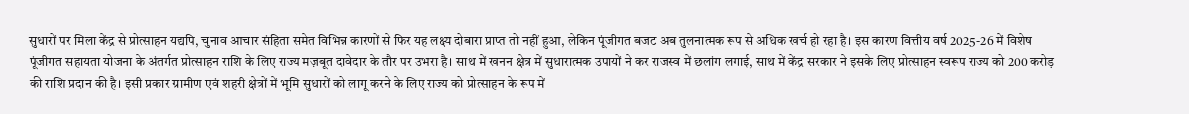सुधारों पर मिला केंद्र से प्रोत्साहन यद्यपि, चुनाव आचार संहिता समेत विभिन्न कारणों से फिर यह लक्ष्य दोबारा प्राप्त तो नहीं हुआ, लेकिन पूंजीगत बजट अब तुलनात्मक रूप से अधिक खर्च हो रहा है। इस कारण वित्तीय वर्ष 2025-26 में विशेष पूंजीगत सहायता योजना के अंतर्गत प्रोत्साहन राशि के लिए राज्य मज़बूत दावेदार के तौर पर उभरा है। साथ में खनन क्षेत्र में सुधारात्मक उपायों ने कर राजस्व में छलांग लगाई, साथ में केंद्र सरकार ने इसके लिए प्रोत्साहन स्वरूप राज्य को 200 करोड़ की राशि प्रदान की है। इसी प्रकार ग्रामीण एवं शहरी क्षेत्रों में भूमि सुधारों को लागू करने के लिए राज्य को प्रोत्साहन के रूप में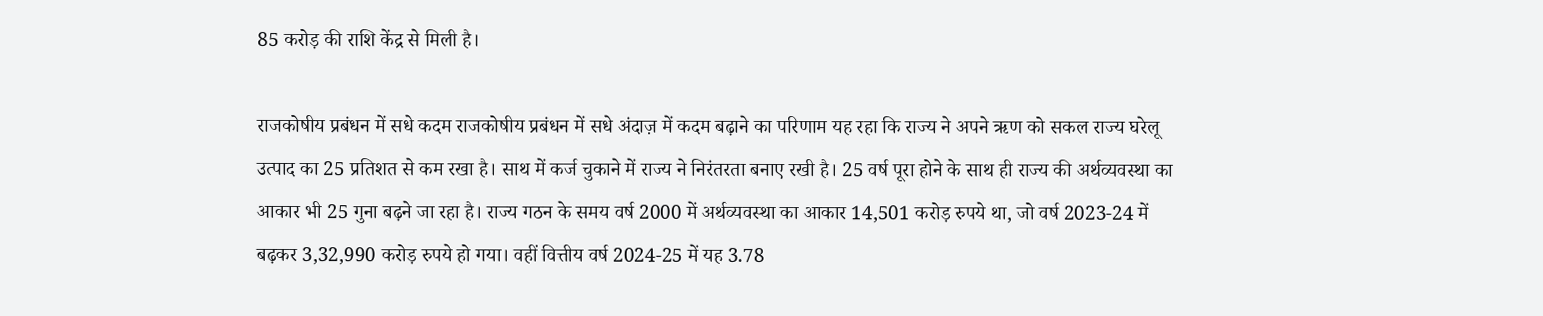85 करोड़ की राशि केंद्र से मिली है।

राजकोषीय प्रबंधन में सधे कदम राजकोषीय प्रबंधन में सधे अंदाज़ में कदम बढ़ाने का परिणाम यह रहा कि राज्य ने अपने ऋण को सकल राज्य घरेलू उत्पाद का 25 प्रतिशत से कम रखा है। साथ में कर्ज चुकाने में राज्य ने निरंतरता बनाए रखी है। 25 वर्ष पूरा होने के साथ ही राज्य की अर्थव्यवस्था का आकार भी 25 गुना बढ़ने जा रहा है। राज्य गठन के समय वर्ष 2000 में अर्थव्यवस्था का आकार 14,501 करोड़ रुपये था, जो वर्ष 2023-24 में बढ़कर 3,32,990 करोड़ रुपये हो गया। वहीं वित्तीय वर्ष 2024-25 में यह 3.78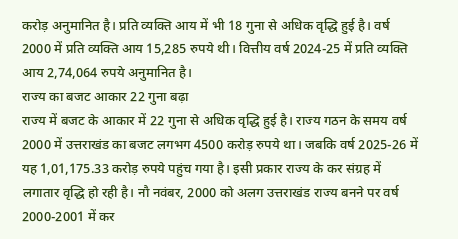करोड़ अनुमानित है। प्रति व्यक्ति आय में भी 18 गुना से अधिक वृद्धि हुई है। वर्ष 2000 में प्रति व्यक्ति आय 15,285 रुपये थी। वित्तीय वर्ष 2024-25 में प्रति व्यक्ति आय 2,74,064 रुपये अनुमानित है।
राज्य का बजट आकार 22 गुना बढ़ा
राज्य में बजट के आकार में 22 गुना से अधिक वृद्धि हुई है। राज्य गठन के समय वर्ष 2000 में उत्तराखंड का बजट लगभग 4500 करोड़ रुपये था। जबकि वर्ष 2025-26 में यह 1,01,175.33 करोड़ रुपये पहुंच गया है। इसी प्रकार राज्य के कर संग्रह में लगातार वृद्धि हो रही है। नौ नवंबर, 2000 को अलग उत्तराखंड राज्य बनने पर वर्ष 2000-2001 में कर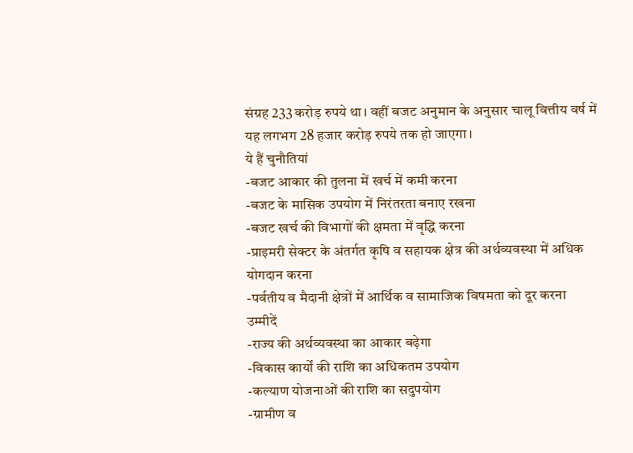संग्रह 233 करोड़ रुपये था। वहीं बजट अनुमान के अनुसार चालू वित्तीय वर्ष में यह लगभग 28 हजार करोड़ रुपये तक हो जाएगा।
ये हैं चुनौतियां
-बजट आकार की तुलना में खर्च में कमी करना
-बजट के मासिक उपयोग में निरंतरता बनाए रखना
-बजट खर्च की विभागों की क्षमता में वृद्धि करना
-प्राइमरी सेक्टर के अंतर्गत कृषि व सहायक क्षेत्र की अर्थव्यवस्था में अधिक योगदान करना
-पर्वतीय व मैदानी क्षेत्रों में आर्थिक व सामाजिक विषमता को दूर करना
उम्मीदें
-राज्य की अर्थव्यवस्था का आकार बढ़ेगा
-विकास कार्यों की राशि का अधिकतम उपयोग
-कल्याण योजनाओं की राशि का सदुपयोग
-ग्रामीण व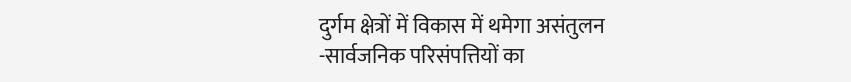दुर्गम क्षेत्रों में विकास में थमेगा असंतुलन
-सार्वजनिक परिसंपत्तियों का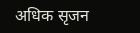अधिक सृजन